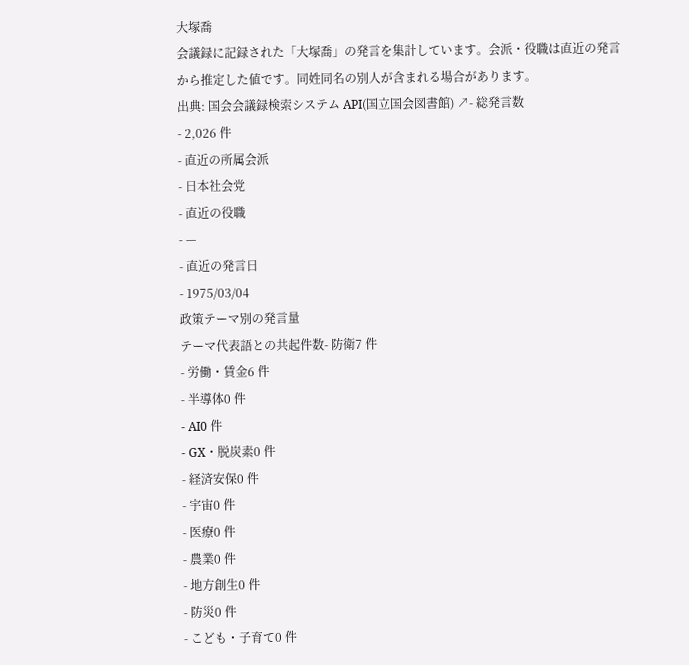大塚喬
会議録に記録された「大塚喬」の発言を集計しています。会派・役職は直近の発言から推定した値です。同姓同名の別人が含まれる場合があります。
出典: 国会会議録検索システム API(国立国会図書館) ↗- 総発言数
- 2,026 件
- 直近の所属会派
- 日本社会党
- 直近の役職
- —
- 直近の発言日
- 1975/03/04
政策テーマ別の発言量
テーマ代表語との共起件数- 防衛7 件
- 労働・賃金6 件
- 半導体0 件
- AI0 件
- GX・脱炭素0 件
- 経済安保0 件
- 宇宙0 件
- 医療0 件
- 農業0 件
- 地方創生0 件
- 防災0 件
- こども・子育て0 件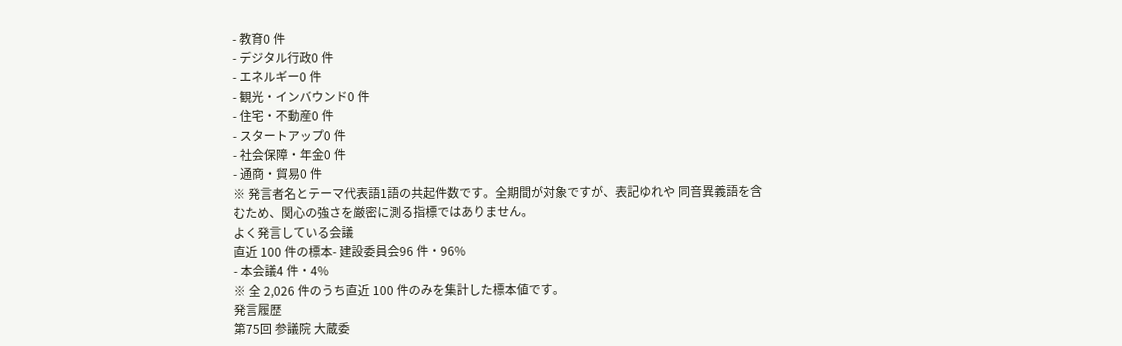- 教育0 件
- デジタル行政0 件
- エネルギー0 件
- 観光・インバウンド0 件
- 住宅・不動産0 件
- スタートアップ0 件
- 社会保障・年金0 件
- 通商・貿易0 件
※ 発言者名とテーマ代表語1語の共起件数です。全期間が対象ですが、表記ゆれや 同音異義語を含むため、関心の強さを厳密に測る指標ではありません。
よく発言している会議
直近 100 件の標本- 建設委員会96 件・96%
- 本会議4 件・4%
※ 全 2,026 件のうち直近 100 件のみを集計した標本値です。
発言履歴
第75回 参議院 大蔵委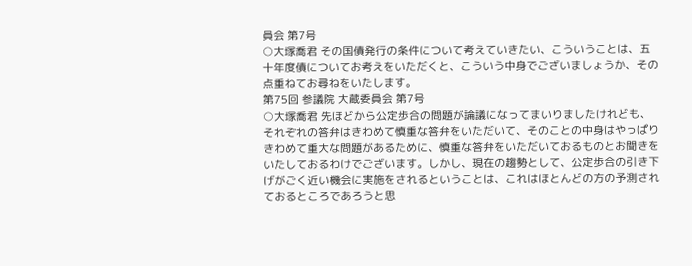員会 第7号
○大塚喬君 その国債発行の条件について考えていきたい、こういうことは、五十年度債についてお考えをいただくと、こういう中身でございましょうか、その点重ねてお尋ねをいたします。
第75回 参議院 大蔵委員会 第7号
○大塚喬君 先ほどから公定歩合の問題が論議になってまいりましたけれども、それぞれの答弁はきわめて慎重な答弁をいただいて、そのことの中身はやっぱりきわめて重大な問題があるために、慎重な答弁をいただいておるものとお聞きをいたしておるわけでございます。しかし、現在の趨勢として、公定歩合の引き下げがごく近い機会に実施をされるということは、これはほとんどの方の予測されておるところであろうと思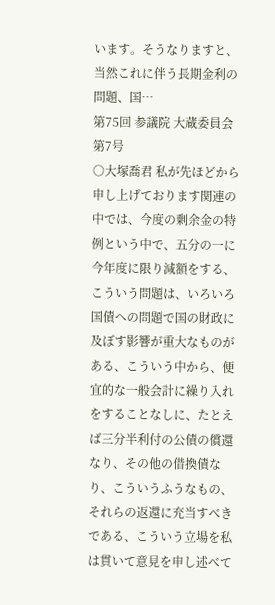います。そうなりますと、当然これに伴う長期金利の問題、国…
第75回 参議院 大蔵委員会 第7号
○大塚喬君 私が先ほどから申し上げております関連の中では、今度の剰余金の特例という中で、五分の一に今年度に限り減額をする、こういう問題は、いろいろ国債への問題で国の財政に及ぼす影響が重大なものがある、こういう中から、便宜的な一般会計に繰り入れをすることなしに、たとえば三分半利付の公債の償還なり、その他の借換債なり、こういうふうなもの、それらの返還に充当すべきである、こういう立場を私は貫いて意見を申し述べて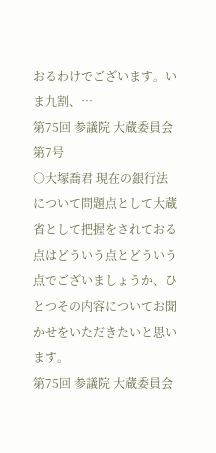おるわけでございます。いま九割、…
第75回 参議院 大蔵委員会 第7号
○大塚喬君 現在の銀行法について問題点として大蔵省として把握をされておる点はどういう点とどういう点でございましょうか、ひとつその内容についてお聞かせをいただきたいと思います。
第75回 参議院 大蔵委員会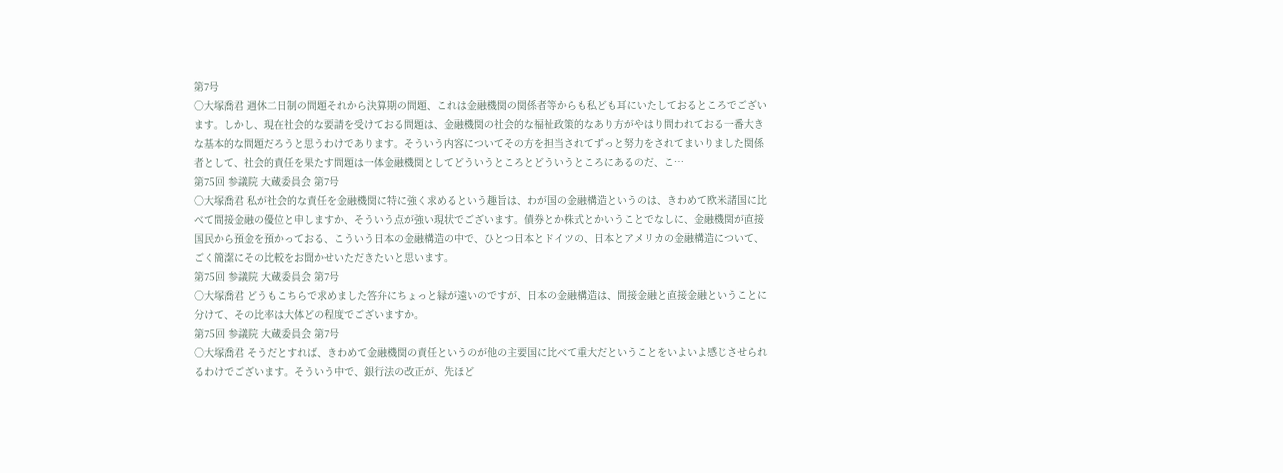第7号
○大塚喬君 週休二日制の問題それから決算期の問題、これは金融機関の関係者等からも私ども耳にいたしておるところでございます。しかし、現在社会的な要請を受けておる問題は、金融機関の社会的な福祉政策的なあり方がやはり問われておる一番大きな基本的な問題だろうと思うわけであります。そういう内容についてその方を担当されてずっと努力をされてまいりました関係者として、社会的責任を果たす問題は一体金融機関としてどういうところとどういうところにあるのだ、こ…
第75回 参議院 大蔵委員会 第7号
○大塚喬君 私が社会的な責任を金融機関に特に強く求めるという趣旨は、わが国の金融構造というのは、きわめて欧米諸国に比べて間接金融の優位と申しますか、そういう点が強い現状でございます。債券とか株式とかいうことでなしに、金融機関が直接国民から預金を預かっておる、こういう日本の金融構造の中で、ひとつ日本とドイツの、日本とアメリカの金融構造について、ごく簡潔にその比較をお聞かせいただきたいと思います。
第75回 参議院 大蔵委員会 第7号
○大塚喬君 どうもこちらで求めました答弁にちょっと縁が遠いのですが、日本の金融構造は、間接金融と直接金融ということに分けて、その比率は大体どの程度でございますか。
第75回 参議院 大蔵委員会 第7号
○大塚喬君 そうだとすれば、きわめて金融機関の責任というのが他の主要国に比べて重大だということをいよいよ感じさせられるわけでございます。そういう中で、銀行法の改正が、先ほど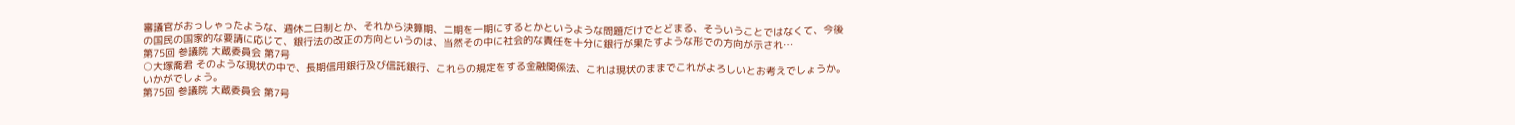審議官がおっしゃったような、週休二日制とか、それから決算期、二期を一期にするとかというような問題だけでとどまる、そういうことではなくて、今後の国民の国家的な要請に応じて、銀行法の改正の方向というのは、当然その中に社会的な責任を十分に銀行が果たすような形での方向が示され…
第75回 参議院 大蔵委員会 第7号
○大塚喬君 そのような現状の中で、長期信用銀行及び信託銀行、これらの規定をする金融関係法、これは現状のままでこれがよろしいとお考えでしょうか。いかがでしょう。
第75回 参議院 大蔵委員会 第7号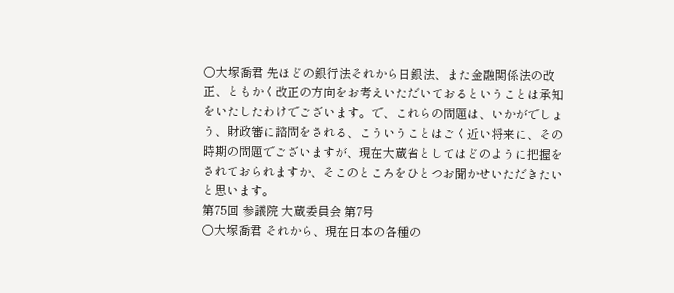○大塚喬君 先ほどの銀行法それから日銀法、また金融関係法の改正、ともかく改正の方向をお考えいただいておるということは承知をいたしたわけでございます。で、これらの問題は、いかがでしょう、財政審に諮問をされる、こういうことはごく近い将来に、その時期の問題でございますが、現在大蔵省としてはどのように把握をされておられますか、そこのところをひとつお聞かせいただきたいと思います。
第75回 参議院 大蔵委員会 第7号
○大塚喬君 それから、現在日本の各種の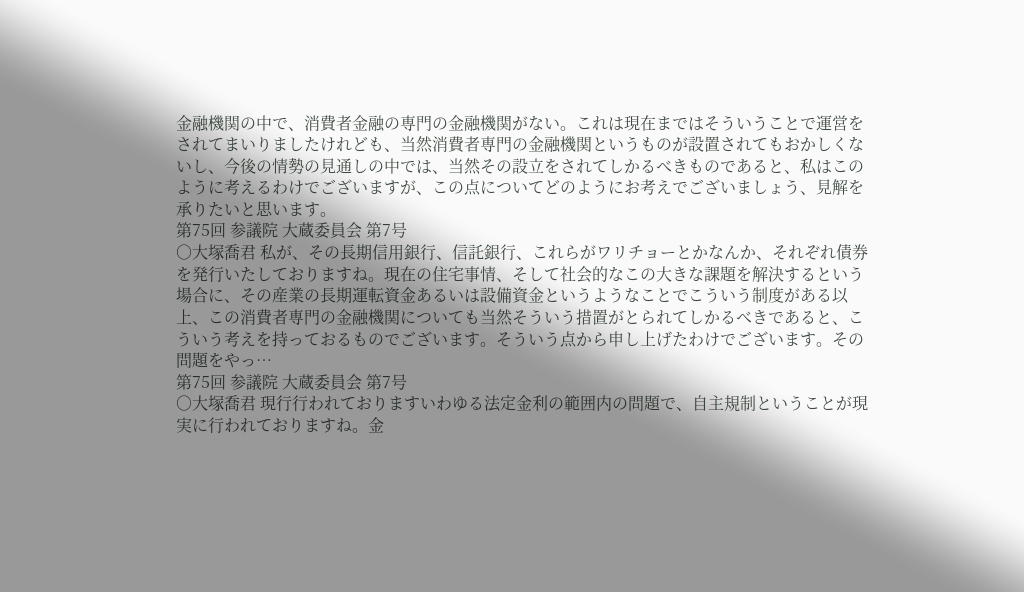金融機関の中で、消費者金融の専門の金融機関がない。これは現在まではそういうことで運営をされてまいりましたけれども、当然消費者専門の金融機関というものが設置されてもおかしくないし、今後の情勢の見通しの中では、当然その設立をされてしかるべきものであると、私はこのように考えるわけでございますが、この点についてどのようにお考えでございましょう、見解を承りたいと思います。
第75回 参議院 大蔵委員会 第7号
○大塚喬君 私が、その長期信用銀行、信託銀行、これらがワリチョーとかなんか、それぞれ債券を発行いたしておりますね。現在の住宅事情、そして社会的なこの大きな課題を解決するという場合に、その産業の長期運転資金あるいは設備資金というようなことでこういう制度がある以上、この消費者専門の金融機関についても当然そういう措置がとられてしかるべきであると、こういう考えを持っておるものでございます。そういう点から申し上げたわけでございます。その問題をやっ…
第75回 参議院 大蔵委員会 第7号
○大塚喬君 現行行われておりますいわゆる法定金利の範囲内の問題で、自主規制ということが現実に行われておりますね。金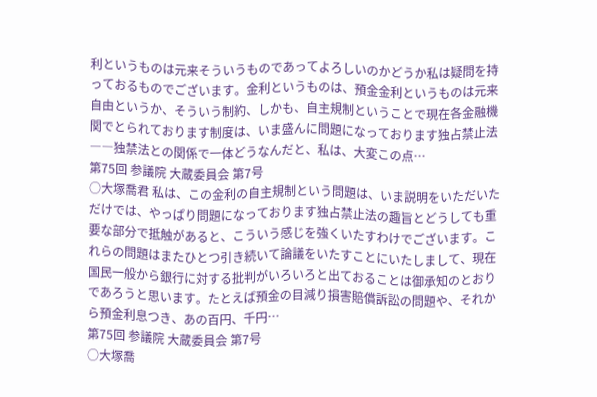利というものは元来そういうものであってよろしいのかどうか私は疑問を持っておるものでございます。金利というものは、預金金利というものは元来自由というか、そういう制約、しかも、自主規制ということで現在各金融機関でとられております制度は、いま盛んに問題になっております独占禁止法――独禁法との関係で一体どうなんだと、私は、大変この点…
第75回 参議院 大蔵委員会 第7号
○大塚喬君 私は、この金利の自主規制という問題は、いま説明をいただいただけでは、やっぱり問題になっております独占禁止法の趣旨とどうしても重要な部分で抵触があると、こういう感じを強くいたすわけでございます。これらの問題はまたひとつ引き続いて論議をいたすことにいたしまして、現在国民一般から銀行に対する批判がいろいろと出ておることは御承知のとおりであろうと思います。たとえば預金の目減り損害賠償訴訟の問題や、それから預金利息つき、あの百円、千円…
第75回 参議院 大蔵委員会 第7号
○大塚喬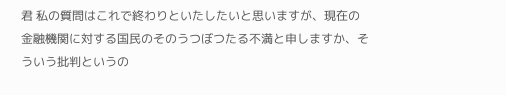君 私の質問はこれで終わりといたしたいと思いますが、現在の金融機関に対する国民のそのうつぼつたる不満と申しますか、そういう批判というの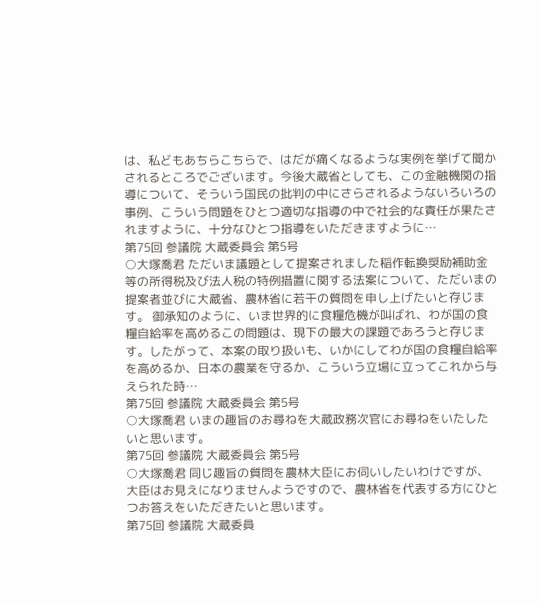は、私どもあちらこちらで、はだが痛くなるような実例を挙げて聞かされるところでございます。今後大蔵省としても、この金融機関の指導について、そういう国民の批判の中にさらされるようないろいろの事例、こういう問題をひとつ適切な指導の中で社会的な責任が果たされますように、十分なひとつ指導をいただきますように…
第75回 参議院 大蔵委員会 第5号
○大塚喬君 ただいま議題として提案されました稲作転換奨励補助金等の所得税及び法人税の特例措置に関する法案について、ただいまの提案者並びに大蔵省、農林省に若干の質問を申し上げたいと存じます。 御承知のように、いま世界的に食糧危機が叫ばれ、わが国の食糧自給率を高めるこの問題は、現下の最大の課題であろうと存じます。したがって、本案の取り扱いも、いかにしてわが国の食糧自給率を高めるか、日本の農業を守るか、こういう立場に立ってこれから与えられた時…
第75回 参議院 大蔵委員会 第5号
○大塚喬君 いまの趣旨のお尋ねを大蔵政務次官にお尋ねをいたしたいと思います。
第75回 参議院 大蔵委員会 第5号
○大塚喬君 同じ趣旨の質問を農林大臣にお伺いしたいわけですが、大臣はお見えになりませんようですので、農林省を代表する方にひとつお答えをいただきたいと思います。
第75回 参議院 大蔵委員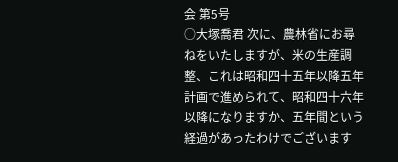会 第5号
○大塚喬君 次に、農林省にお尋ねをいたしますが、米の生産調整、これは昭和四十五年以降五年計画で進められて、昭和四十六年以降になりますか、五年間という経過があったわけでございます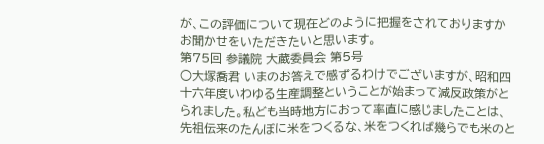が、この評価について現在どのように把握をされておりますかお聞かせをいただきたいと思います。
第75回 参議院 大蔵委員会 第5号
○大塚喬君 いまのお答えで感ずるわけでございますが、昭和四十六年度いわゆる生産調整ということが始まって減反政策がとられました。私ども当時地方におって率直に感じましたことは、先祖伝来のたんぼに米をつくるな、米をつくれば幾らでも米のと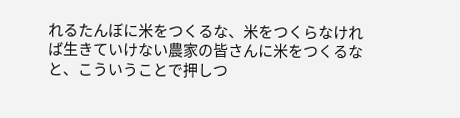れるたんぼに米をつくるな、米をつくらなければ生きていけない農家の皆さんに米をつくるなと、こういうことで押しつ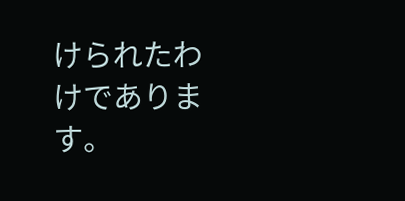けられたわけであります。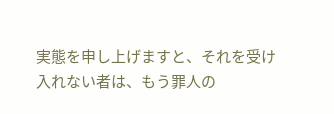実態を申し上げますと、それを受け入れない者は、もう罪人の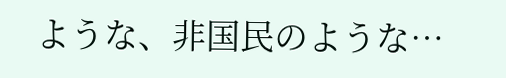ような、非国民のような…